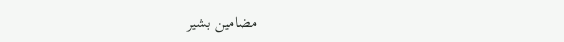مضامین بشیر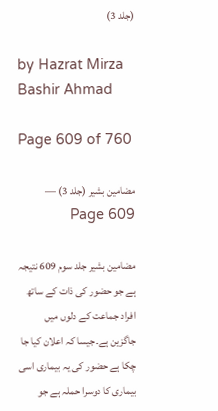(جلد 3)

by Hazrat Mirza Bashir Ahmad

Page 609 of 760

مضامین بشیر (جلد 3) — Page 609

مضامین بشیر جلد سوم 609 نتیجہ ہے جو حضور کی ذات کے ساتھ افراد جماعت کے دلوں میں جاگزین ہے۔جیسا کہ اعلان کیا جا چکا ہے حضور کی یہ بیماری اسی بیماری کا دوسرا حملہ ہے جو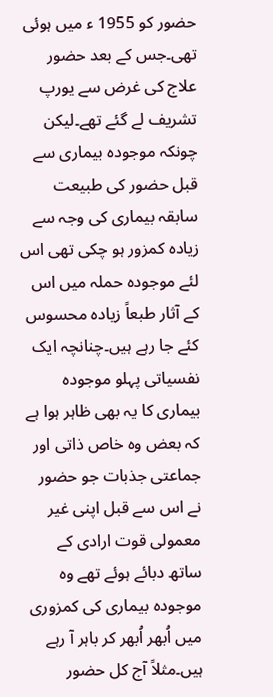حضور کو 1955 ء میں ہوئی تھی۔جس کے بعد حضور علاج کی غرض سے یورپ تشریف لے گئے تھے۔لیکن چونکہ موجودہ بیماری سے قبل حضور کی طبیعت سابقہ بیماری کی وجہ سے زیادہ کمزور ہو چکی تھی اس لئے موجودہ حملہ میں اس کے آثار طبعاً زیادہ محسوس کئے جا رہے ہیں۔چنانچہ ایک نفسیاتی پہلو موجودہ بیماری کا یہ بھی ظاہر ہوا ہے کہ بعض وہ خاص ذاتی اور جماعتی جذبات جو حضور نے اس سے قبل اپنی غیر معمولی قوت ارادی کے ساتھ دبائے ہوئے تھے وہ موجودہ بیماری کی کمزوری میں اُبھر اُبھر کر باہر آ رہے ہیں۔مثلاً آج کل حضور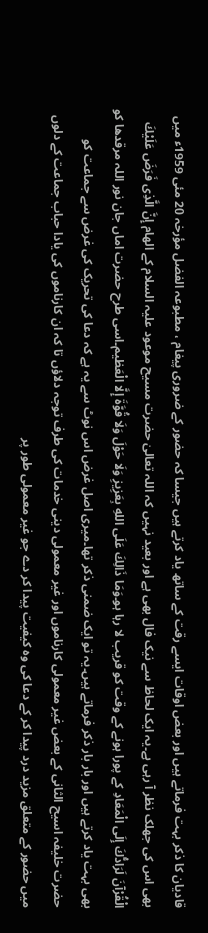قادیان کا ذکر بہت فرماتے ہیں اور بعض اوقات ایسے رقت کے ساتھ یاد کرتے ہیں جیسا کہ حضور کے ضروری پیغام ، مطبوعہ الفضل مؤرخہ 20 مئی 1959ء میں بھی اس کی جھلک نظر آ رہی ہے۔یہ ایک لحاظ سے نیک فال بھی ہے اور بعید نہیں کہ اللہ تعالیٰ حضرت مسیح موعود علیہ السلام کے الهام إِنَّ الَّذِى فَرَضَ عَلَيْكَ الْقُرْآنَ لَرَادُّكَ إِلَى الْمَعَادِ کے پورا ہونے کے وقت کو قریب لا رہا ہو۔وَمَا ذَالِكَ عَلَى اللهِ بِعَزِيزِ وَلَا حَوْلَ وَلَا قُوَّةَ إِلَّا الْعَظیم۔اسی طرح حضرت اماں جان نور اللہ مرقدھا کو بھی بہت یاد کرتے ہیں اور بار بار ذکر فرماتے ہیں۔یہ تو ایک ضمنی ذکر تھا۔میری اصل غرض اس نوٹ سے یہ ہے کہ دعا کی تحریک کی غرض سے جماعت کو حضرت خلیفہ اسیح الثانی کے بعض غیر معمولی کارناموں اور غیر معمولی دینی خدمات کی طرف توجہ دلاؤں تا کہ ان کارناموں کی یادا حباب جماعت کے دلوں میں حضور کے متعلق مزید درد پیدا کر کے دعا کی وہ کیفیت پیدا کر دے جو غیر معمولی طور پر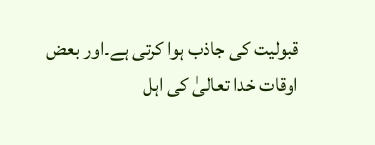قبولیت کی جاذب ہوا کرتی ہے۔اور بعض اوقات خدا تعالیٰ کی اہل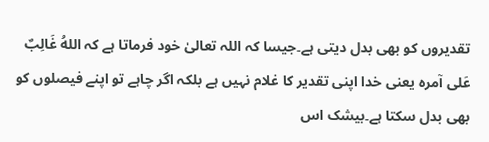تقدیروں کو بھی بدل دیتی ہے۔جیسا کہ اللہ تعالیٰ خود فرماتا ہے کہ اللهُ غَالِبٌ عَلی آمرہ یعنی خدا اپنی تقدیر کا غلام نہیں ہے بلکہ اگر چاہے تو اپنے فیصلوں کو بھی بدل سکتا ہے۔بیشک اس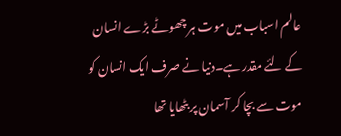عالم اسباب میں موت ہر چھوٹے بڑے انسان کے لئے مقدر ہے۔دنیا نے صرف ایک انسان کو موت سے بچا کر آسمان پر بٹھایا تھا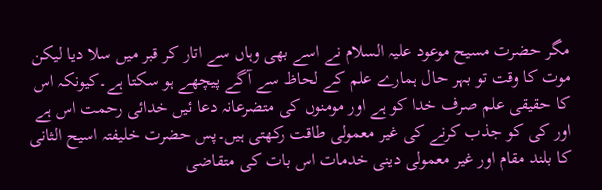مگر حضرت مسیح موعود علیہ السلام نے اسے بھی وہاں سے اتار کر قبر میں سلا دیا لیکن موت کا وقت تو بہر حال ہمارے علم کے لحاظ سے آگے پیچھے ہو سکتا ہے۔کیونکہ اس کا حقیقی علم صرف خدا کو ہے اور مومنوں کی متضرعانہ دعا ئیں خدائی رحمت اس ہے اور کی کو جذب کرنے کی غیر معمولی طاقت رکھتی ہیں۔پس حضرت خلیفتہ اسیح الثانی کا بلند مقام اور غیر معمولی دینی خدمات اس بات کی متقاضی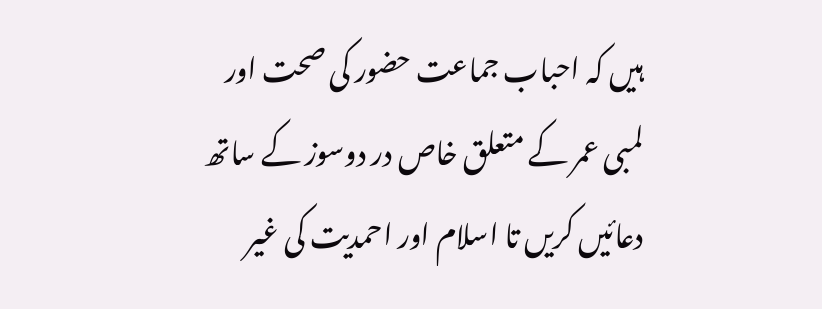ہیں کہ احباب جماعت حضور کی صحت اور لمبی عمر کے متعلق خاص در دوسوز کے ساتھ دعائیں کریں تا اسلام اور احمدیت کی غیر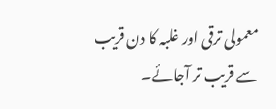معمولی ترقی اور غلبہ کا دن قریب سے قریب تر آجائے۔